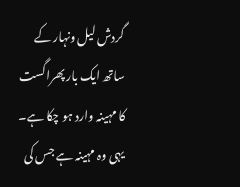گردش لیل ونہار کے ساتھ ایک بار پھراگست کا مہینہ وارد ہو چکا ہے۔ یہی وہ مہینہ ہے جس کی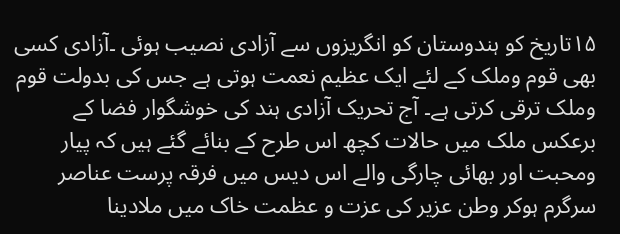۱۵تاریخ کو ہندوستان کو انگریزوں سے آزادی نصیب ہوئی ۔آزادی کسی بھی قوم وملک کے لئے ایک عظیم نعمت ہوتی ہے جس کی بدولت قوم وملک ترقی کرتی ہے۔ آج تحریک آزادی ہند کی خوشگوار فضا کے برعکس ملک میں حالات کچھ اس طرح کے بنائے گئے ہیں کہ پیار ومحبت اور بھائی چارگی والے اس دیس میں فرقہ پرست عناصر سرگرم ہوکر وطن عزیر کی عزت و عظمت خاک میں ملادینا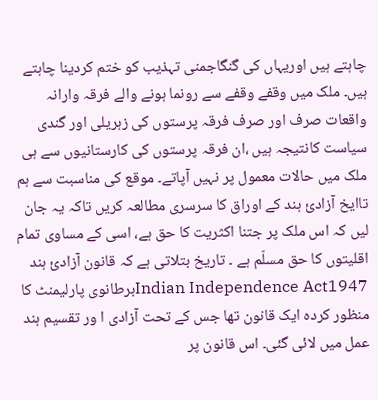چاہتے ہیں اوریہاں کی گنگاجمنی تہذیب کو ختم کردینا چاہتے ہیں۔ ملک میں وقفے وقفے سے رونما ہونے والے فرقہ وارانہ واقعات صرف اور صرف فرقہ پرستوں کی زہریلی اور گندی سیاست کانتیجہ ہیں ،ان فرقہ پرستوں کی کارستانیوں سے ہی ملک میں حالات معمول پر نہیں آپاتے۔ موقع کی مناسبت سے ہم تاایخ آزادیٔ ہند کے اوراق کا سرسری مطالعہ کریں تاکہ یہ جان لیں کہ اس ملک پر جتنا اکثریت کا حق ہے، اسی کے مساوی تمام اقلیتوں کا حق مسلّم ہے ۔ تاریخ بتلاتی ہے کہ قانون آزادیٔ ہند Indian Independence Act1947برطانوی پارلیمنٹ کا منظور کردہ ایک قانون تھا جس کے تحت آزادی ا ور تقسیم ہند عمل میں لائی گئی۔ اس قانون پر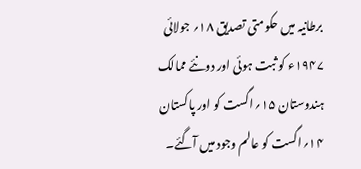برطانیہ میں حکومتی تصدیق ۱۸؍ جولائی ۱۹۴۷ء کو ثبت ہوئی اور دونئے ممالک ہندوستان ۱۵؍اگست کو اور پاکستان ۱۴؍اگست کو عالم وجود میں آگئے۔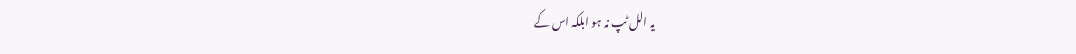یہ الل ٹپ نہ ہو ابلکہ اس کے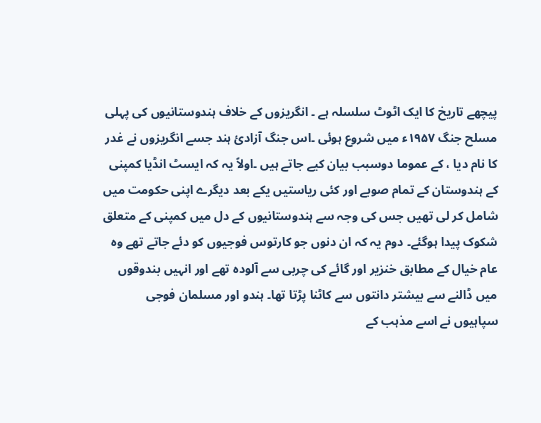پیچھے تاریخ کا ایک اٹوٹ سلسلہ ہے ۔ انگریزوں کے خلاف ہندوستانیوں کی پہلی مسلح جنگ ۱۹۵۷ء میں شروع ہوئی ۔اس جنگ آزادیٔ ہند جسے انگریزوں نے غدر کا نام دیا ، کے عموما دوسبب بیان کیے جاتے ہیں ۔اولاً یہ کہ ایسٹ انڈیا کمپنی کے ہندوستان کے تمام صوبے اور کئی ریاستیں یکے بعد دیگرے اپنی حکومت میں شامل کر لی تھیں جس کی وجہ سے ہندوستانیوں کے دل میں کمپنی کے متعلق شکوک پیدا ہوگئے۔ دوم یہ کہ ان دنوں جو کارتوس فوجیوں کو دئے جاتے تھے وہ عام خیال کے مطابق خنزیر اور گائے کی چربی سے آلودہ تھے اور انہیں بندوقوں میں ڈالنے سے بیشتر دانتوں سے کاٹنا پڑتا تھا۔ ہندو اور مسلمان فوجی سپاہیوں نے اسے مذہب کے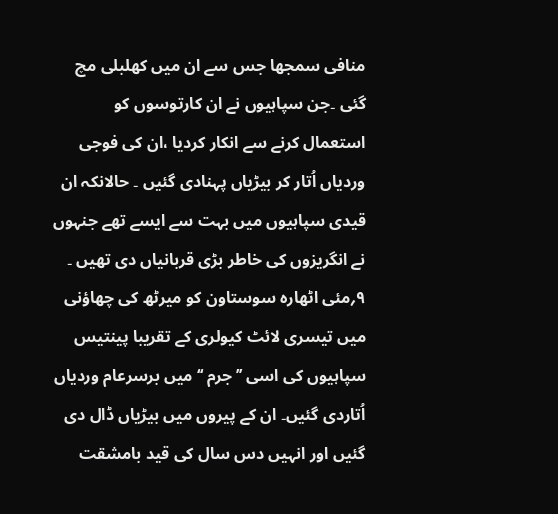منافی سمجھا جس سے ان میں کھلبلی مچ گئی ۔جن سپاہیوں نے ان کارتوسوں کو استعمال کرنے سے انکار کردیا ،ان کی فوجی وردیاں اُتار کر بیڑیاں پہنادی گئیں ۔ حالانکہ ان قیدی سپاہیوں میں بہت سے ایسے تھے جنہوں نے انگریزوں کی خاطر بڑی قربانیاں دی تھیں ۔ ۹؍مئی اٹھارہ سوستاون کو میرٹھ کی چھاؤنی میں تیسری لائٹ کیولری کے تقریبا پینتیس سپاہیوں کی اسی ’’جرم ‘‘ میں برسرعام وردیاں اُتاردی گئیں۔ ان کے پیروں میں بیڑیاں ڈال دی گئیں اور انہیں دس سال کی قید بامشقت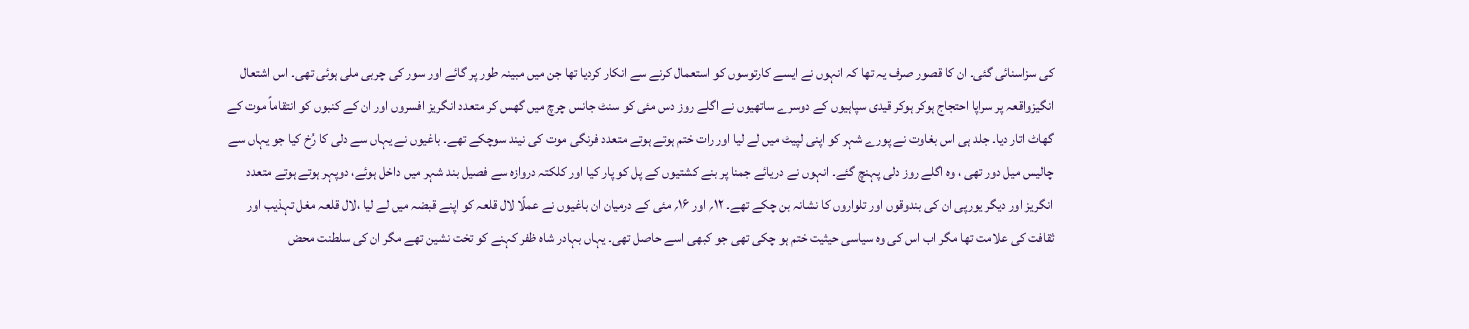کی سزاسنائی گئی۔ ان کا قصور صرف یہ تھا کہ انہوں نے ایسے کارتوسوں کو استعمال کرنے سے انکار کردیا تھا جن میں مبینہ طور پر گائے اور سور کی چربی ملی ہوئی تھی۔ اس اشتعال انگیزواقعہ پر سراپا احتجاج ہوکر ہوکر قیدی سپاہیوں کے دوسرے ساتھیوں نے اگلے روز دس مئی کو سنٹ جانس چرچ میں گھس کر متعدد انگریز افسروں اور ان کے کنبوں کو انتقاماً موت کے گھاٹ اتار دیا۔ جلد ہی اس بغاوت نے پورے شہر کو اپنی لپیٹ میں لے لیا اور رات ختم ہوتے ہوتے متعدد فرنگی موت کی نیند سوچکے تھے۔ باغیوں نے یہاں سے دلی کا رُخ کیا جو یہاں سے چالیس میل دور تھی ، وہ اگلے روز دلی پہنچ گئے۔ انہوں نے دریائے جمنا پر بنے کشتیوں کے پل کو پار کیا اور کلکتہ دروازہ سے فصیل بند شہر میں داخل ہوئے، دوپہر ہوتے ہوتے متعدد انگریز اور دیگر یورپی ان کی بندوقوں اور تلواروں کا نشانہ بن چکے تھے۔ ۱۲؍ اور ۱۶؍ مئی کے درمیان ان باغیوں نے عملًا لال قلعہ کو اپنے قبضہ میں لے لیا ،لال قلعہ مغل تہذیب اور ثقافت کی علامت تھا مگر اب اس کی وہ سیاسی حیثیت ختم ہو چکی تھی جو کبھی اسے حاصل تھی۔ یہاں بہادر شاہ ظفر کہنے کو تخت نشین تھے مگر ان کی سلطنت محض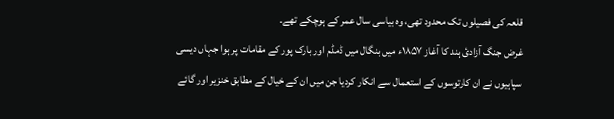قلعہ کی فصیلوں تک محدود تھی، وہ بیاسی سال عمر کے ہوچکے تھے۔
غرض جنگ آزادیٔ ہند کا آغاز ۱۸۵۷ء میں بنگال میں ڈمڈم اور بارک پور کے مقامات پر ہوا جہاں دیسی سپاہیوں نے ان کارتوسوں کے استعمال سے انکار کردیا جن میں ان کے خیال کے مطابق خنزیر اور گائے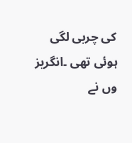کی چربی لگی ہوئی تھی ۔انگریز وں نے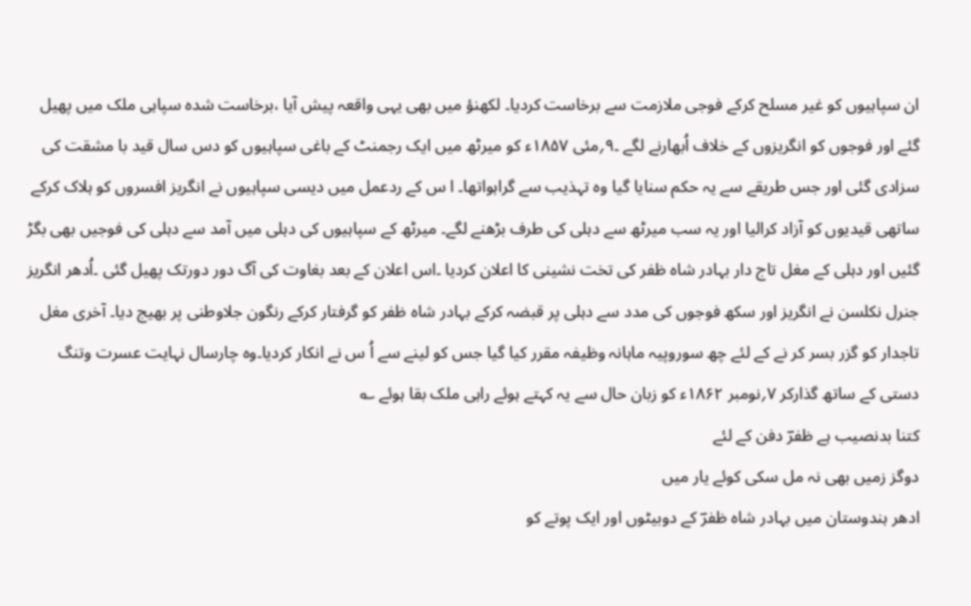ان سپاہیوں کو غیر مسلح کرکے فوجی ملازمت سے برخاست کردیا۔ لکھنؤ میں بھی یہی واقعہ پیش آیا ،برخاست شدہ سپاہی ملک میں پھیل گئے اور فوجوں کو انگریزوں کے خلاف اُبھارنے لگے ۔۹؍مئی ۱۸۵۷ء کو میرٹھ میں ایک رجمنٹ کے باغی سپاہیوں کو دس سال قید با مشقت کی سزادی گئی اور جس طریقے سے یہ حکم سنایا گیا وہ تہذیب سے گراہواتھا۔ ا س کے ردعمل میں دیسی سپاہیوں نے انگریز افسروں کو ہلاک کرکے ساتھی قیدیوں کو آزاد کرالیا اور یہ سب میرٹھ سے دہلی کی طرف بڑھنے لگے۔ میرٹھ کے سپاہیوں کی دہلی میں آمد سے دہلی کی فوجیں بھی بگڑ گئیں اور دہلی کے مغل تاج دار بہادر شاہ ظفر کی تخت نشینی کا اعلان کردیا ۔اس اعلان کے بعد بغاوت کی آگ دور دورتک پھیل گئی ۔اُدھر انگریز جنرل نکلسن نے انگریز اور سکھ فوجوں کی مدد سے دہلی پر قبضہ کرکے بہادر شاہ ظفر کو گرفتار کرکے رنگون جلاوطنی پر بھیج دیا۔ آخری مغل تاجدار کو گزر بسر کر نے کے لئے چھ سوروپیہ ماہانہ وظیفہ مقرر کیا گیا جس کو لینے سے اُ س نے انکار کردیا۔وہ چارسال نہایت عسرت وتنگ دستی کے ساتھ گذارکر ۷؍نومبر ۱۸۶۲ء کو زبان حال سے یہ کہتے ہوئے راہی ملک بقا ہوئے ؎
کتنا بدنصیب ہے ظفرؔ دفن کے لئے
دوگز زمیں بھی نہ مل سکی کوئے یار میں
ادھر ہندوستان میں بہادر شاہ ظفرؔ کے دوبیٹوں اور ایک پوتے کو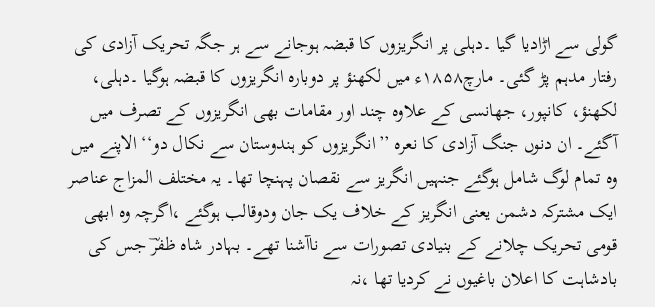گولی سے اڑادیا گیا ۔دہلی پر انگریزوں کا قبضہ ہوجانے سے ہر جگہ تحریک آزادی کی رفتار مدہم پڑ گئی۔ مارچ۱۸۵۸ء میں لکھنؤ پر دوبارہ انگریزوں کا قبضہ ہوگیا ۔دہلی، لکھنؤ، کانپور، جھانسی کے علاوہ چند اور مقامات بھی انگریزوں کے تصرف میں آگئے۔ ان دنوں جنگ آزادی کا نعرہ ’’انگریزوں کو ہندوستان سے نکال دو‘‘ الاپنے میں وہ تمام لوگ شامل ہوگئے جنہیں انگریز سے نقصان پہنچا تھا۔ یہ مختلف المزاج عناصر ایک مشترکہ دشمن یعنی انگریز کے خلاف یک جان ودوقالب ہوگئے ،اگرچہ وہ ابھی قومی تحریک چلانے کے بنیادی تصورات سے ناآشنا تھے۔ بہادر شاہ ظفرؔ جس کی بادشاہت کا اعلان باغیوں نے کردیا تھا ،نہ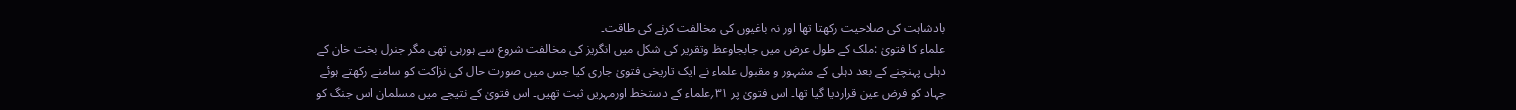بادشاہت کی صلاحیت رکھتا تھا اور نہ باغیوں کی مخالفت کرنے کی طاقت۔
علماء کا فتویٰ :ملک کے طول عرض میں جابجاوعظ وتقریر کی شکل میں انگریز کی مخالفت شروع سے ہورہی تھی مگر جنرل بخت خان کے دہلی پہنچنے کے بعد دہلی کے مشہور و مقبول علماء نے ایک تاریخی فتویٰ جاری کیا جس میں صورت حال کی نزاکت کو سامنے رکھتے ہوئے جہاد کو فرض عین قراردیا گیا تھا۔ اس فتویٰ پر ۳۱؍علماء کے دستخط اورمہریں ثبت تھیں۔ اس فتویٰ کے نتیجے میں مسلمان اس جنگ کو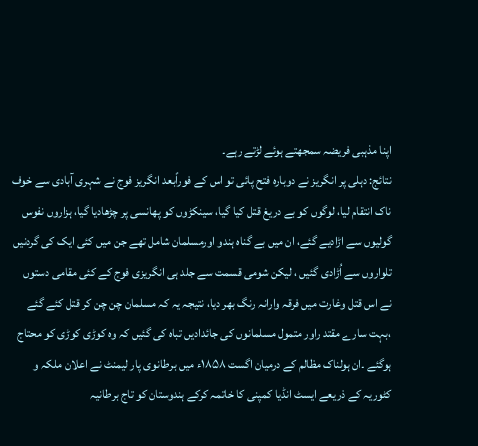اپنا مذہبی فریضہ سمجھتے ہوئے لڑتے رہے۔
نتائج: دہلی پر انگریز نے دوبارہ فتح پائی تو اس کے فوراًبعد انگریز فوج نے شہری آبادی سے خوف ناک انتقام لیا، لوگوں کو بے دریغ قتل کیا گیا، سینکڑوں کو پھانسی پر چڑھادیا گیا، ہزاروں نفوس گولیوں سے اڑادیے گئے، ان میں بے گناہ ہندو اورمسلمان شامل تھے جن میں کئی ایک کی گردنیں تلواروں سے اُڑادی گئیں ، لیکن شومی قسمت سے جلد ہی انگریزی فوج کے کئی مقامی دستوں نے اس قتل وغارت میں فرقہ وارانہ رنگ بھر دیا، نتیجہ یہ کہ مسلمان چن چن کر قتل کئے گئے ،بہت سارے مقتد راور متمول مسلمانوں کی جائدادیں تباہ کی گئیں کہ وہ کوڑی کوڑی کو محتاج ہوگئے ۔ان ہولناک مظالم کے درمیان اگست ۱۸۵۸ء میں برطانوی پار لیمنٹ نے اعلان ملکہ و کٹوریہ کے ذریعے ایسٹ انڈیا کمپنی کا خاتمہ کرکے ہندوستان کو تاج برطانیہ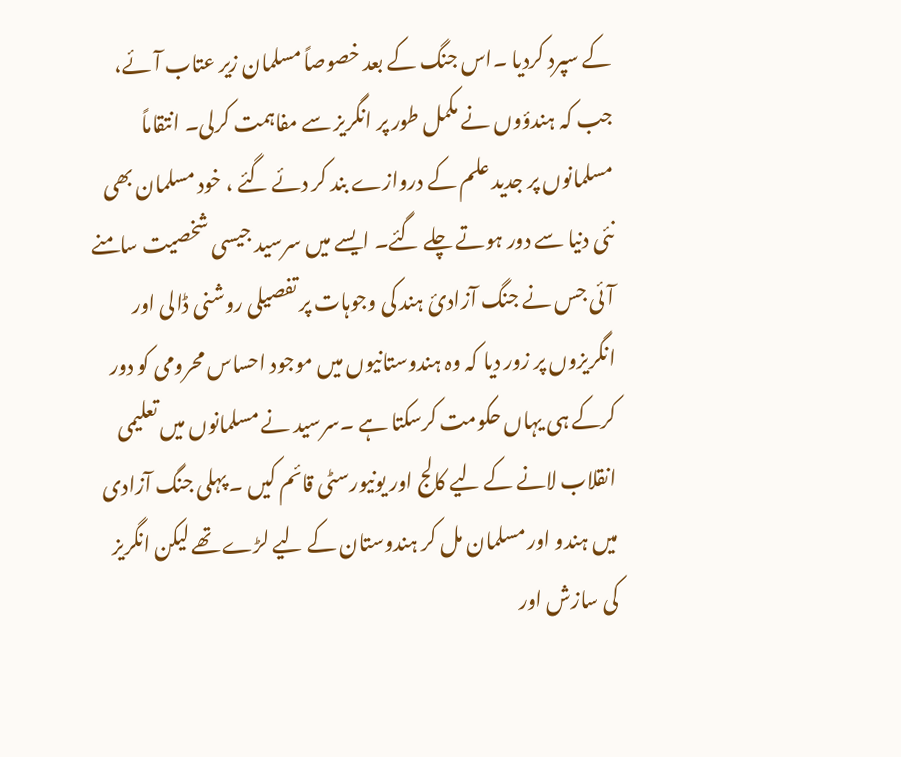کے سپرد کردیا ۔اس جنگ کے بعد خصوصاً مسلمان زیر عتاب آئے، جب کہ ہندؤوں نے مکمل طور پر انگریز سے مفاہمت کرلی۔ انتقاماً مسلمانوں پر جدید علم کے دروازے بند کر دئے گئے ، خود مسلمان بھی نئی دنیا سے دور ہوتے چلے گئے۔ ایسے میں سرسید جیسی شخصیت سامنے آئی جس نے جنگ آزادیٔ ہند کی وجوہات پر تفصیلی روشنی ڈالی اور انگریزوں پر زور دیا کہ وہ ہندوستانیوں میں موجود احساس محرومی کو دور کرکے ہی یہاں حکومت کرسکتا ہے ۔سرسید نے مسلمانوں میں تعلیمی انقلاب لانے کے لیے کالج اور یونیورسٹی قائم کیں ۔ پہلی جنگ آزادی میں ہندو اور مسلمان مل کر ہندوستان کے لیے لڑے تھے لیکن انگریز کی سازش اور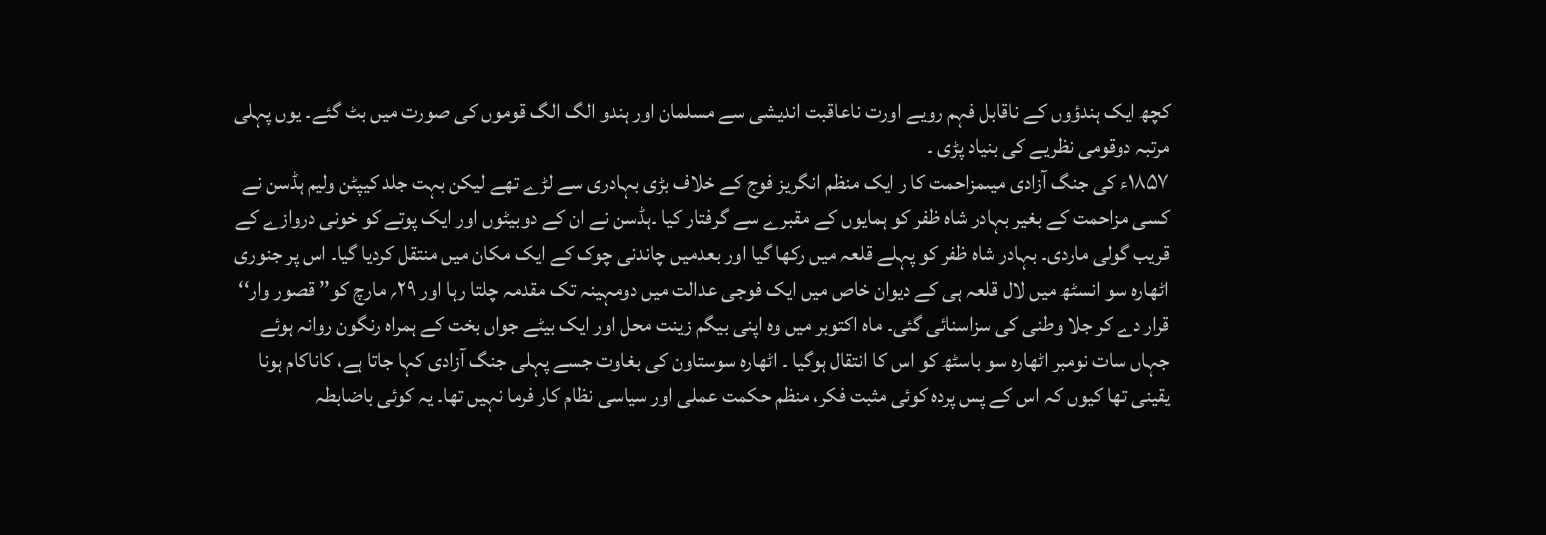کچھ ایک ہندؤوں کے ناقابل فہم رویے اورت ناعاقبت اندیشی سے مسلمان اور ہندو الگ الگ قوموں کی صورت میں بٹ گئے۔ یوں پہلی مرتبہ دوقومی نظریے کی بنیاد پڑی ۔
۱۸۵۷ء کی جنگ آزادی میںمزاحمت کا ر ایک منظم انگریز فوج کے خلاف بڑی بہادری سے لڑے تھے لیکن بہت جلد کیپٹن ولیم ہڈسن نے کسی مزاحمت کے بغیر بہادر شاہ ظفر کو ہمایوں کے مقبرے سے گرفتار کیا ۔ہڈسن نے ان کے دوبیٹوں اور ایک پوتے کو خونی دروازے کے قریب گولی ماردی۔ بہادر شاہ ظفر کو پہلے قلعہ میں رکھا گیا اور بعدمیں چاندنی چوک کے ایک مکان میں منتقل کردیا گیا۔ اس پر جنوری اٹھارہ سو انسٹھ میں لال قلعہ ہی کے دیوان خاص میں ایک فوجی عدالت میں دومہینہ تک مقدمہ چلتا رہا اور ۲۹؍ مارچ کو’’ قصور وار‘‘ قرار دے کر جلا وطنی کی سزاسنائی گئی۔ ماہ اکتوبر میں وہ اپنی بیگم زینت محل اور ایک بیٹے جواں بخت کے ہمراہ رنگون روانہ ہوئے جہاں سات نومبر اٹھارہ سو باسٹھ کو اس کا انتقال ہوگیا ۔ اٹھارہ سوستاون کی بغاوت جسے پہلی جنگ آزادی کہا جاتا ہے، کاناکام ہونا یقینی تھا کیوں کہ اس کے پس پردہ کوئی مثبت فکر، منظم حکمت عملی اور سیاسی نظام کار فرما نہیں تھا۔ یہ کوئی باضابطہ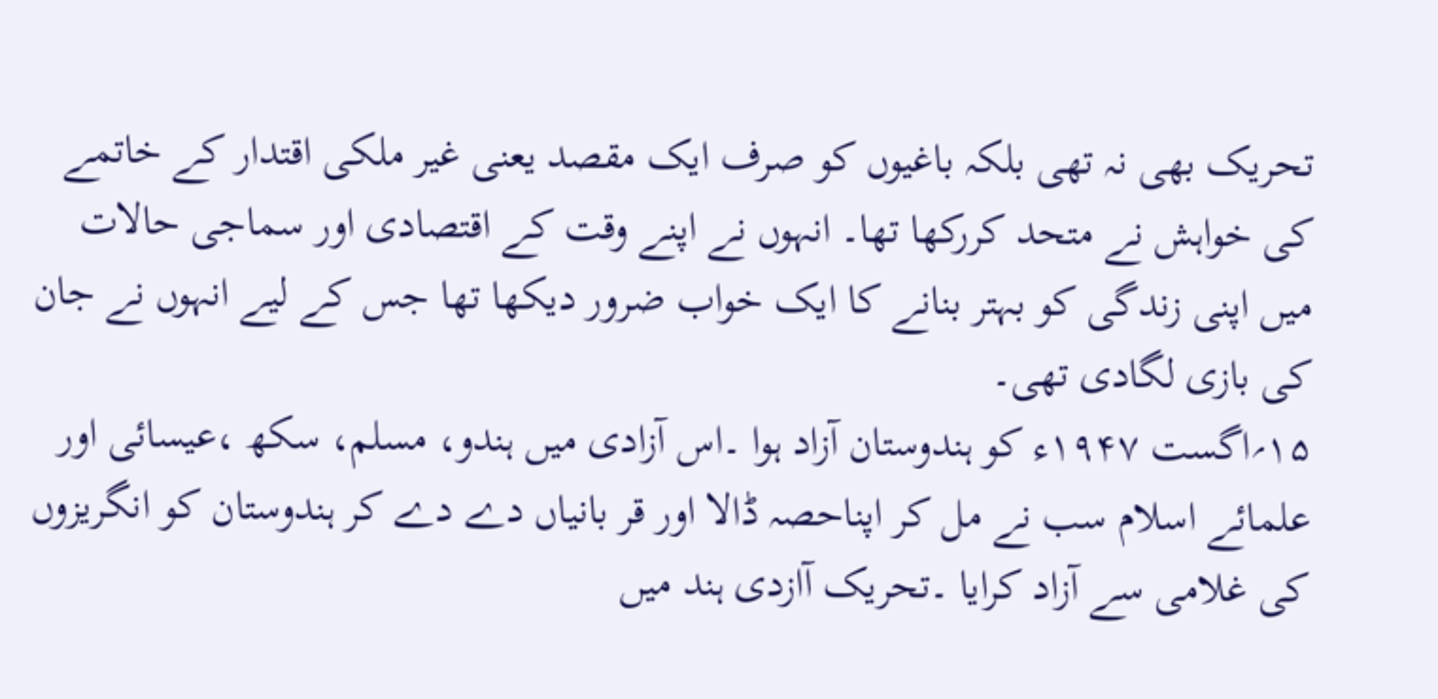تحریک بھی نہ تھی بلکہ باغیوں کو صرف ایک مقصد یعنی غیر ملکی اقتدار کے خاتمے کی خواہش نے متحد کررکھا تھا۔ انہوں نے اپنے وقت کے اقتصادی اور سماجی حالات میں اپنی زندگی کو بہتر بنانے کا ایک خواب ضرور دیکھا تھا جس کے لیے انہوں نے جان کی بازی لگادی تھی۔
۱۵؍اگست ۱۹۴۷ء کو ہندوستان آزاد ہوا ۔اس آزادی میں ہندو، مسلم، سکھ ،عیسائی اور علمائے اسلام سب نے مل کر اپناحصہ ڈالا اور قر بانیاں دے دے کر ہندوستان کو انگریزوں کی غلامی سے آزاد کرایا ۔تحریک آازدی ہند میں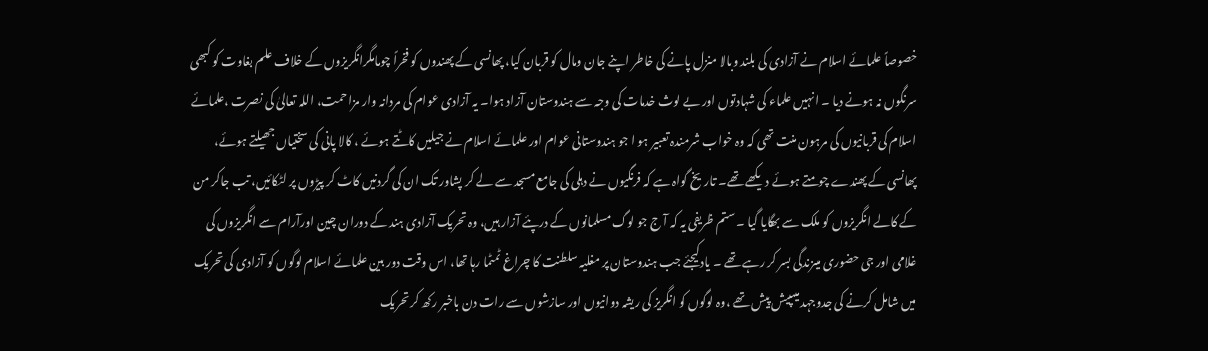خصوصاً علمائے اسلام نے آزادی کی بلند وبالا منزل پانے کی خاطر اپنے جان ومال کو قربان کیا، پھانسی کے پھندوں کو فخراً چومامگرانگریزوں کے خلاف علم بغاوت کو کبھی سرنگوں نہ ہونے دیا ۔ انہیں علماء کی شہادتوں اور بے لوث خدمات کی وجہ سے ہندوستان آزاد ہوا۔ یہ آزادی عوام کی مردانہ وار مزاحمت، اللہ تعالیٰ کی نصرت ،علمائے اسلام کی قربانیوں کی مرہون منت تھی کہ وہ خواب شرمندہ تعبیر ہو ا جو ہندوستانی عوام اور علمائے اسلام نے جیلیں کاٹتے ہوئے ، کالا پانی کی سختیاں جھیلتے ہوئے، پھانسی کے پھندے چومتے ہوئے دیکھے تھے۔ تاریخ گواہ ہے کہ فرنگیوں نے دہلی کی جامع مسجد سے لے کر پشاور تک ان کی گردنیں کاٹ کر پیڑوں پر لٹکائیں، تب جاکر من کے کالے انگریزوں کو ملک سے بھگایا گیا ۔ ستم ظریفی یہ کہ آ ج جو لوگ مسلمانوں کے درپئے آزار ہیں، وہ تحریک آزادی ہند کے دوران چین اورآرام سے انگریزوں کی غلامی اور جی حضوری میںزندگی بسر کر رہے تھے ۔ یادکیجئے جب ہندوستان پر مغلیہ سلطنت کا چراغ ٹمٹما رہا تھا، اس وقت دور بین علمائے اسلام لوگوں کو آزادی کی تحریک میں شامل کرنے کی جدوجہد میںپیش پیش تھے ،وہ لوگوں کو انگریز کی ریشہ دوانیوں اور سازشوں سے رات دن باخبر رکھ کر تحریک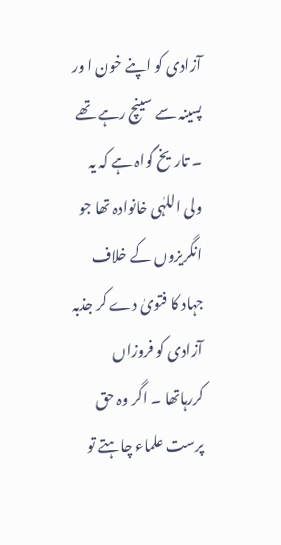آزادی کو اپنے خون ا ور پسینہ سے سینچ رہے تھے ۔ تاریخ گواہ ہے کہ یہ ولی اللہٰی خانوادہ تھا جو انگریزوں کے خلاف جہاد کا فتویٰ دے کر جذبہ آزادی کو فروزاں کررہاتھا ۔ اگر وہ حق پرست علماء چاہتے تو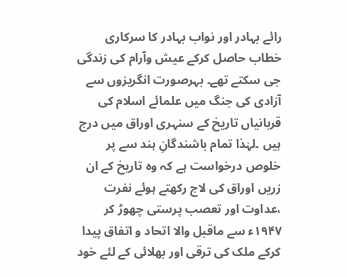رائے بہادر اور نواب بہادر کا سرکاری خطاب حاصل کرکے عیش وآرام کی زندگی جی سکتے تھے۔ بہرصورت انگریزوں سے آزادی کی جنگ میں علمائے اسلام کی قربانیاں تاریخ کے سنہری اوراق میں درج ہیں ۔لہٰذا تمام باشندگانِ ہند سے پر خلوص درخواست ہے کہ وہ تاریخ کے ان زریں اوراق کی لاج رکھتے ہوئے نفرت ،عداوت اور تعصب پرستی چھوڑ کر ۱۹۴۷ء سے ماقبل والا اتحاد و اتفاق پیدا کرکے ملک کی ترقی اور بھلائی کے لئے خود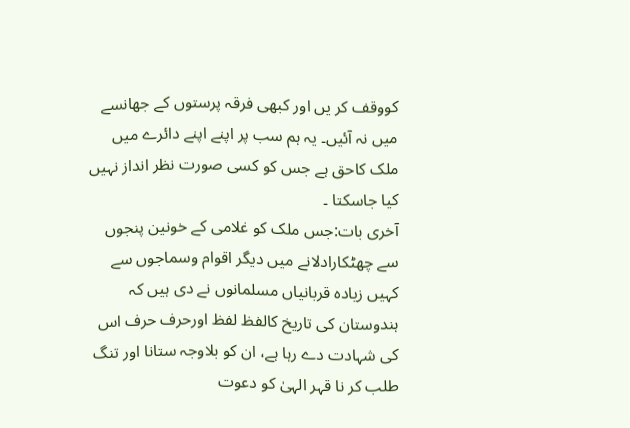کووقف کر یں اور کبھی فرقہ پرستوں کے جھانسے میں نہ آئیں۔ یہ ہم سب پر اپنے اپنے دائرے میں ملک کاحق ہے جس کو کسی صورت نظر انداز نہیں کیا جاسکتا ۔
آخری بات:جس ملک کو غلامی کے خونین پنجوں سے چھٹکارادلانے میں دیگر اقوام وسماجوں سے کہیں زیادہ قربانیاں مسلمانوں نے دی ہیں کہ ہندوستان کی تاریخ کالفظ لفظ اورحرف حرف اس کی شہادت دے رہا ہے، ان کو بلاوجہ ستانا اور تنگ طلب کر نا قہر الہیٰ کو دعوت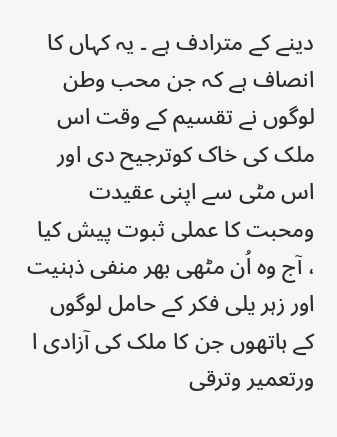دینے کے مترادف ہے ۔ یہ کہاں کا انصاف ہے کہ جن محب وطن لوگوں نے تقسیم کے وقت اس ملک کی خاک کوترجیح دی اور اس مٹی سے اپنی عقیدت ومحبت کا عملی ثبوت پیش کیا ، آج وہ اُن مٹھی بھر منفی ذہنیت اور زہر یلی فکر کے حامل لوگوں کے ہاتھوں جن کا ملک کی آزادی ا ورتعمیر وترقی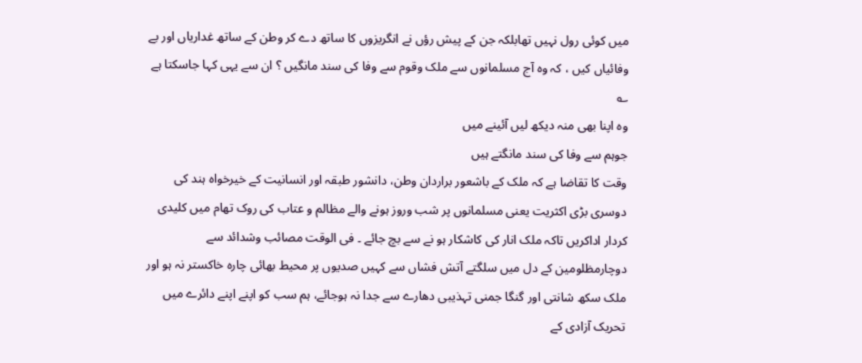میں کوئی رول نہیں تھابلکہ جن کے پیش رؤں نے انگریزوں کا ساتھ دے کر وطن کے ساتھ غداریاں اور بے وفائیاں کیں ، کہ وہ آج مسلمانوں سے ملک وقوم سے وفا کی سند مانگیں ؟ ان سے یہی کہا جاسکتا ہے ؎
وہ اپنا بھی منہ دیکھ لیں آئینے میں
جوہم سے وفا کی سند مانگتے ہیں
وقت کا تقاضا ہے کہ ملک کے باشعور براردان وطن، دانشور طبقہ اور انسانیت کے خیرخواہ ہند کی دوسری بڑی اکثریت یعنی مسلمانوں پر شب وروز ہونے والے مظالم و عتاب کی روک تھام میں کلیدی کردار اداکریں تاکہ ملک انار کی کاشکار ہو نے سے بچ جائے ۔ فی الوقت مصائب وشدائد سے دوچارمظلومین کے دل میں سلگتے آتش فشاں سے کہیں صدیوں پر محیط بھائی چارہ خاکستر نہ ہو اور ملک سکھ شانتی اور گنگا جمنی تہذیبی دھارے سے جدا نہ ہوجائے، ہم سب کو اپنے اپنے دائرے میں تحریک آزادی کے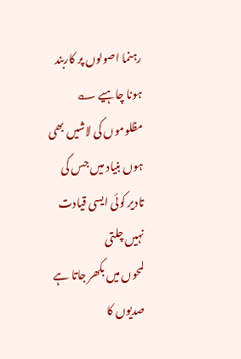رہنما اصولوں پر کاربند ہونا چاہیے ؎
مظلوموں کی لاشیں بھی ہوں بنیاد میں جس کی
تادیر کوئی ایسی قیادت نہیں چلتی
لمحوں میں بکھر جاتا ہے صدیوں کا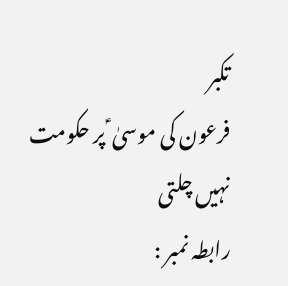تکبر
فرعون کی موسیٰ ؑ پر حکومت نہیں چلتی
رابطہ نمبر :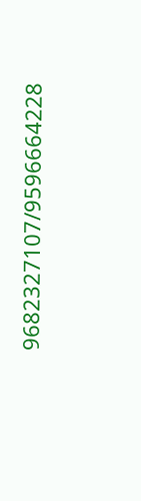9682327107/9596664228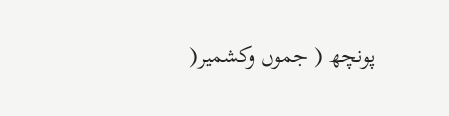پونچھ ( جموں وکشمیر(